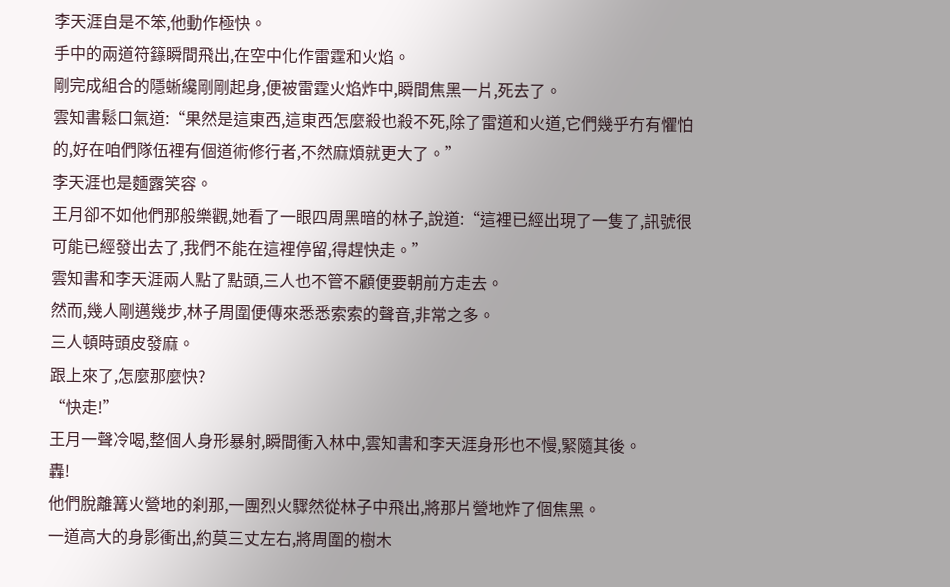李天涯自是不笨,他動作極快。
手中的兩道符籙瞬間飛出,在空中化作雷霆和火焰。
剛完成組合的隱蜥纔剛剛起身,便被雷霆火焰炸中,瞬間焦黑一片,死去了。
雲知書鬆口氣道:“果然是這東西,這東西怎麼殺也殺不死,除了雷道和火道,它們幾乎冇有懼怕的,好在咱們隊伍裡有個道術修行者,不然麻煩就更大了。”
李天涯也是麵露笑容。
王月卻不如他們那般樂觀,她看了一眼四周黑暗的林子,說道:“這裡已經出現了一隻了,訊號很可能已經發出去了,我們不能在這裡停留,得趕快走。”
雲知書和李天涯兩人點了點頭,三人也不管不顧便要朝前方走去。
然而,幾人剛邁幾步,林子周圍便傳來悉悉索索的聲音,非常之多。
三人頓時頭皮發麻。
跟上來了,怎麼那麼快?
“快走!”
王月一聲冷喝,整個人身形暴射,瞬間衝入林中,雲知書和李天涯身形也不慢,緊隨其後。
轟!
他們脫離篝火營地的刹那,一團烈火驟然從林子中飛出,將那片營地炸了個焦黑。
一道高大的身影衝出,約莫三丈左右,將周圍的樹木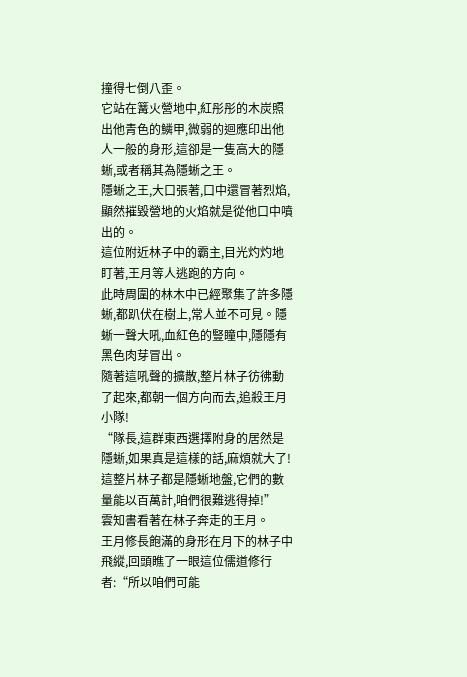撞得七倒八歪。
它站在篝火營地中,紅彤彤的木炭照出他青色的鱗甲,微弱的迴應印出他人一般的身形,這卻是一隻高大的隱蜥,或者稱其為隱蜥之王。
隱蜥之王,大口張著,口中還冒著烈焰,顯然摧毀營地的火焰就是從他口中噴出的。
這位附近林子中的霸主,目光灼灼地盯著,王月等人逃跑的方向。
此時周圍的林木中已經聚集了許多隱蜥,都趴伏在樹上,常人並不可見。隱蜥一聲大吼,血紅色的豎瞳中,隱隱有黑色肉芽冒出。
隨著這吼聲的擴散,整片林子彷彿動了起來,都朝一個方向而去,追殺王月小隊!
“隊長,這群東西選擇附身的居然是隱蜥,如果真是這樣的話,麻煩就大了!這整片林子都是隱蜥地盤,它們的數量能以百萬計,咱們很難逃得掉!”
雲知書看著在林子奔走的王月。
王月修長飽滿的身形在月下的林子中飛縱,回頭瞧了一眼這位儒道修行者:“所以咱們可能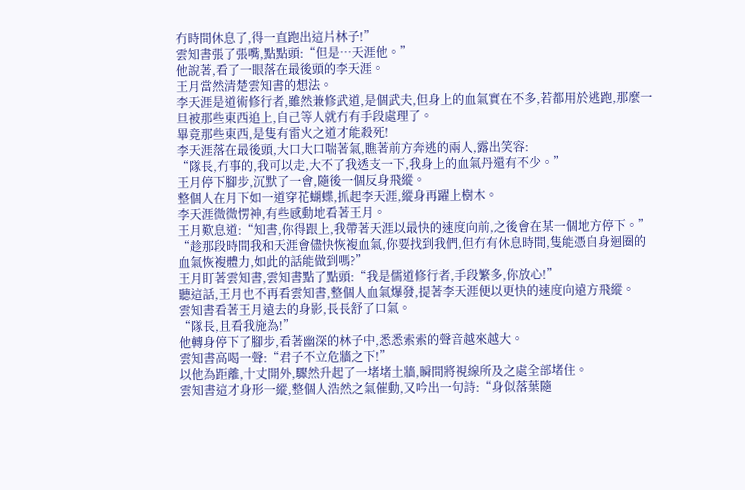冇時間休息了,得一直跑出這片林子!”
雲知書張了張嘴,點點頭:“但是…天涯他。”
他說著,看了一眼落在最後頭的李天涯。
王月當然清楚雲知書的想法。
李天涯是道術修行者,雖然兼修武道,是個武夫,但身上的血氣實在不多,若都用於逃跑,那麼一旦被那些東西追上,自己等人就冇有手段處理了。
畢竟那些東西,是隻有雷火之道才能殺死!
李天涯落在最後頭,大口大口喘著氣,瞧著前方奔逃的兩人,露出笑容:
“隊長,冇事的,我可以走,大不了我透支一下,我身上的血氣丹還有不少。”
王月停下腳步,沉默了一會,隨後一個反身飛縱。
整個人在月下如一道穿花蝴蝶,抓起李天涯,縱身再躍上樹木。
李天涯微微愣神,有些感動地看著王月。
王月歎息道:“知書,你得跟上,我帶著天涯以最快的速度向前,之後會在某一個地方停下。”
“趁那段時間我和天涯會儘快恢複血氣,你要找到我們,但冇有休息時間,隻能憑自身迴圈的血氣恢複體力,如此的話能做到嗎?”
王月盯著雲知書,雲知書點了點頭:“我是儒道修行者,手段繁多,你放心!”
聽這話,王月也不再看雲知書,整個人血氣爆發,提著李天涯便以更快的速度向遠方飛縱。
雲知書看著王月遠去的身影,長長舒了口氣。
“隊長,且看我施為!”
他轉身停下了腳步,看著幽深的林子中,悉悉索索的聲音越來越大。
雲知書高喝一聲:“君子不立危牆之下!”
以他為距離,十丈開外,驟然升起了一堵堵土牆,瞬間將視線所及之處全部堵住。
雲知書這才身形一縱,整個人浩然之氣催動,又吟出一句詩:“身似落葉隨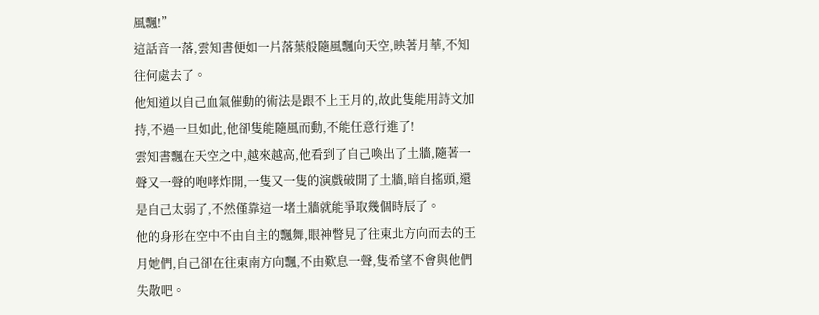風飄!”
這話音一落,雲知書便如一片落葉般隨風飄向天空,映著月華,不知往何處去了。
他知道以自己血氣催動的術法是跟不上王月的,故此隻能用詩文加持,不過一旦如此,他卻隻能隨風而動,不能任意行進了!
雲知書飄在天空之中,越來越高,他看到了自己喚出了土牆,隨著一聲又一聲的咆哮炸開,一隻又一隻的演戲破開了土牆,暗自搖頭,還是自己太弱了,不然僅靠這一堵土牆就能爭取幾個時辰了。
他的身形在空中不由自主的飄舞,眼神瞥見了往東北方向而去的王月她們,自己卻在往東南方向飄,不由歎息一聲,隻希望不會與他們失散吧。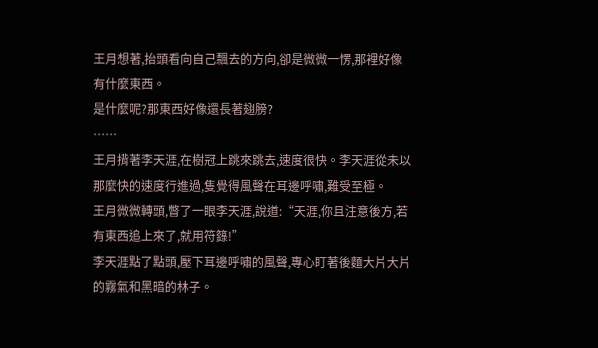王月想著,抬頭看向自己飄去的方向,卻是微微一愣,那裡好像有什麼東西。
是什麼呢?那東西好像還長著翅膀?
……
王月揹著李天涯,在樹冠上跳來跳去,速度很快。李天涯從未以那麼快的速度行進過,隻覺得風聲在耳邊呼嘯,難受至極。
王月微微轉頭,瞥了一眼李天涯,說道:“天涯,你且注意後方,若有東西追上來了,就用符籙!”
李天涯點了點頭,壓下耳邊呼嘯的風聲,專心盯著後麵大片大片的霧氣和黑暗的林子。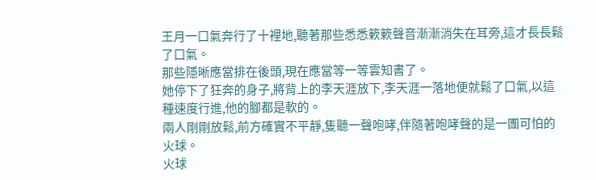王月一口氣奔行了十裡地,聽著那些悉悉簌簌聲音漸漸消失在耳旁,這才長長鬆了口氣。
那些隱晰應當排在後頭,現在應當等一等雲知書了。
她停下了狂奔的身子,將背上的李天涯放下,李天涯一落地便就鬆了口氣,以這種速度行進,他的腳都是軟的。
兩人剛剛放鬆,前方確實不平靜,隻聽一聲咆哮,伴隨著咆哮聲的是一團可怕的火球。
火球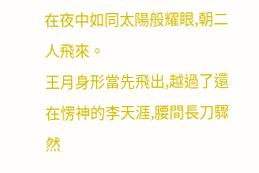在夜中如同太陽般耀眼,朝二人飛來。
王月身形當先飛出,越過了還在愣神的李天涯,腰間長刀驟然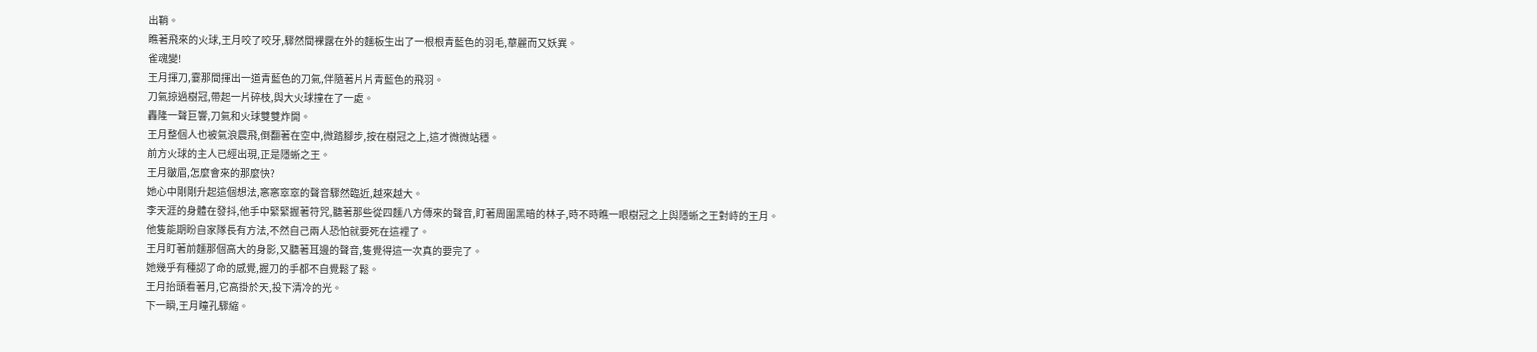出鞘。
瞧著飛來的火球,王月咬了咬牙,驟然間裸露在外的麵板生出了一根根青藍色的羽毛,華麗而又妖異。
雀魂變!
王月揮刀,霎那間揮出一道青藍色的刀氣,伴隨著片片青藍色的飛羽。
刀氣掠過樹冠,帶起一片碎枝,與大火球撞在了一處。
轟隆一聲巨響,刀氣和火球雙雙炸開。
王月整個人也被氣浪震飛,倒翻著在空中,微踏腳步,按在樹冠之上,這才微微站穩。
前方火球的主人已經出現,正是隱蜥之王。
王月皺眉,怎麼會來的那麼快?
她心中剛剛升起這個想法,窸窸窣窣的聲音驟然臨近,越來越大。
李天涯的身體在發抖,他手中緊緊握著符咒,聽著那些從四麵八方傳來的聲音,盯著周圍黑暗的林子,時不時瞧一眼樹冠之上與隱蜥之王對峙的王月。
他隻能期盼自家隊長有方法,不然自己兩人恐怕就要死在這裡了。
王月盯著前麵那個高大的身影,又聽著耳邊的聲音,隻覺得這一次真的要完了。
她幾乎有種認了命的感覺,握刀的手都不自覺鬆了鬆。
王月抬頭看著月,它高掛於天,投下清冷的光。
下一瞬,王月瞳孔驟縮。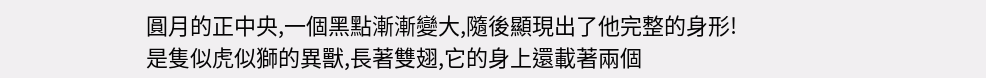圓月的正中央,一個黑點漸漸變大,隨後顯現出了他完整的身形!
是隻似虎似獅的異獸,長著雙翅,它的身上還載著兩個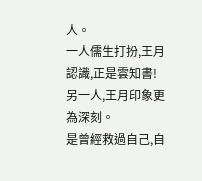人。
一人儒生打扮,王月認識,正是雲知書!
另一人,王月印象更為深刻。
是曾經救過自己,自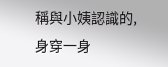稱與小姨認識的,身穿一身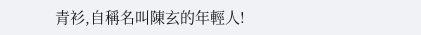青衫,自稱名叫陳玄的年輕人!